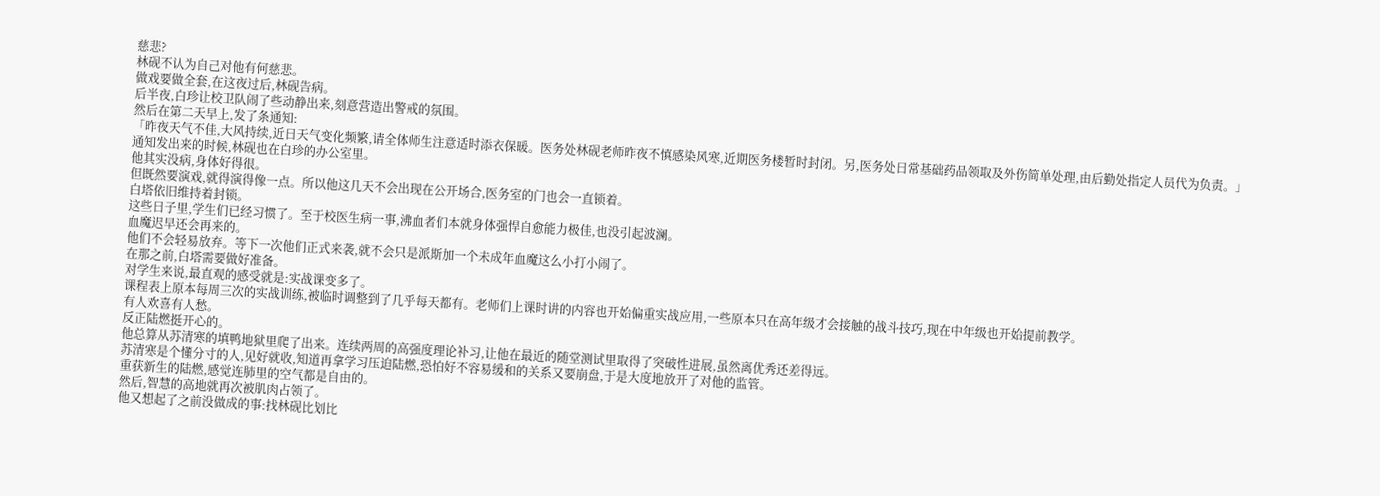慈悲?
林砚不认为自己对他有何慈悲。
做戏要做全套,在这夜过后,林砚告病。
后半夜,白珍让校卫队闹了些动静出来,刻意营造出警戒的氛围。
然后在第二天早上,发了条通知:
「昨夜天气不佳,大风持续,近日天气变化频繁,请全体师生注意适时添衣保暖。医务处林砚老师昨夜不慎感染风寒,近期医务楼暂时封闭。另,医务处日常基础药品领取及外伤简单处理,由后勤处指定人员代为负责。」
通知发出来的时候,林砚也在白珍的办公室里。
他其实没病,身体好得很。
但既然要演戏,就得演得像一点。所以他这几天不会出现在公开场合,医务室的门也会一直锁着。
白塔依旧维持着封锁。
这些日子里,学生们已经习惯了。至于校医生病一事,沸血者们本就身体强悍自愈能力极佳,也没引起波澜。
血魔迟早还会再来的。
他们不会轻易放弃。等下一次他们正式来袭,就不会只是派斯加一个未成年血魔这么小打小闹了。
在那之前,白塔需要做好准备。
对学生来说,最直观的感受就是:实战课变多了。
课程表上原本每周三次的实战训练,被临时调整到了几乎每天都有。老师们上课时讲的内容也开始偏重实战应用,一些原本只在高年级才会接触的战斗技巧,现在中年级也开始提前教学。
有人欢喜有人愁。
反正陆燃挺开心的。
他总算从苏清寒的填鸭地狱里爬了出来。连续两周的高强度理论补习,让他在最近的随堂测试里取得了突破性进展,虽然离优秀还差得远。
苏清寒是个懂分寸的人,见好就收,知道再拿学习压迫陆燃,恐怕好不容易缓和的关系又要崩盘,于是大度地放开了对他的监管。
重获新生的陆燃,感觉连肺里的空气都是自由的。
然后,智慧的高地就再次被肌肉占领了。
他又想起了之前没做成的事:找林砚比划比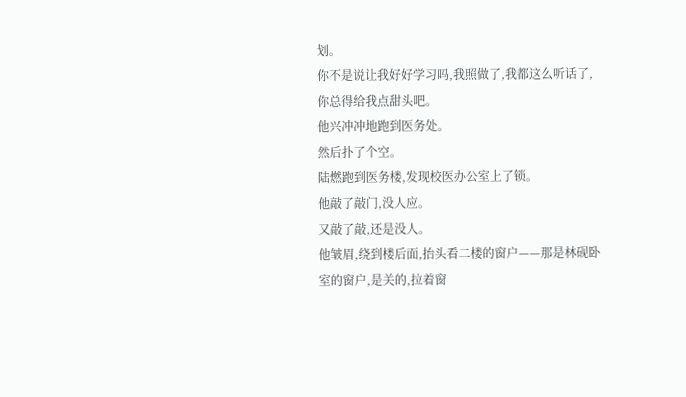划。
你不是说让我好好学习吗,我照做了,我都这么听话了,你总得给我点甜头吧。
他兴冲冲地跑到医务处。
然后扑了个空。
陆燃跑到医务楼,发现校医办公室上了锁。
他敲了敲门,没人应。
又敲了敲,还是没人。
他皱眉,绕到楼后面,抬头看二楼的窗户——那是林砚卧室的窗户,是关的,拉着窗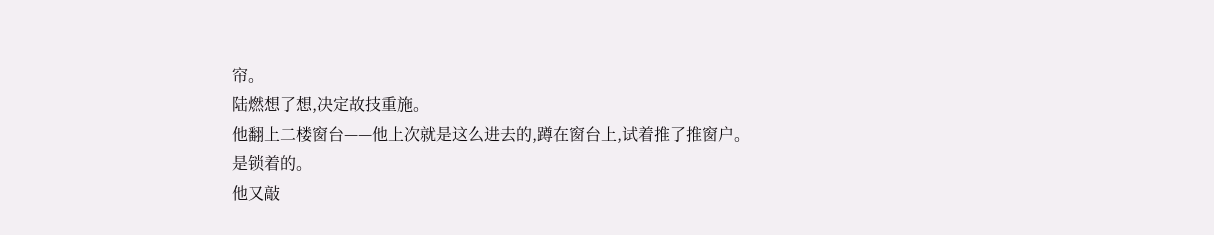帘。
陆燃想了想,决定故技重施。
他翻上二楼窗台——他上次就是这么进去的,蹲在窗台上,试着推了推窗户。
是锁着的。
他又敲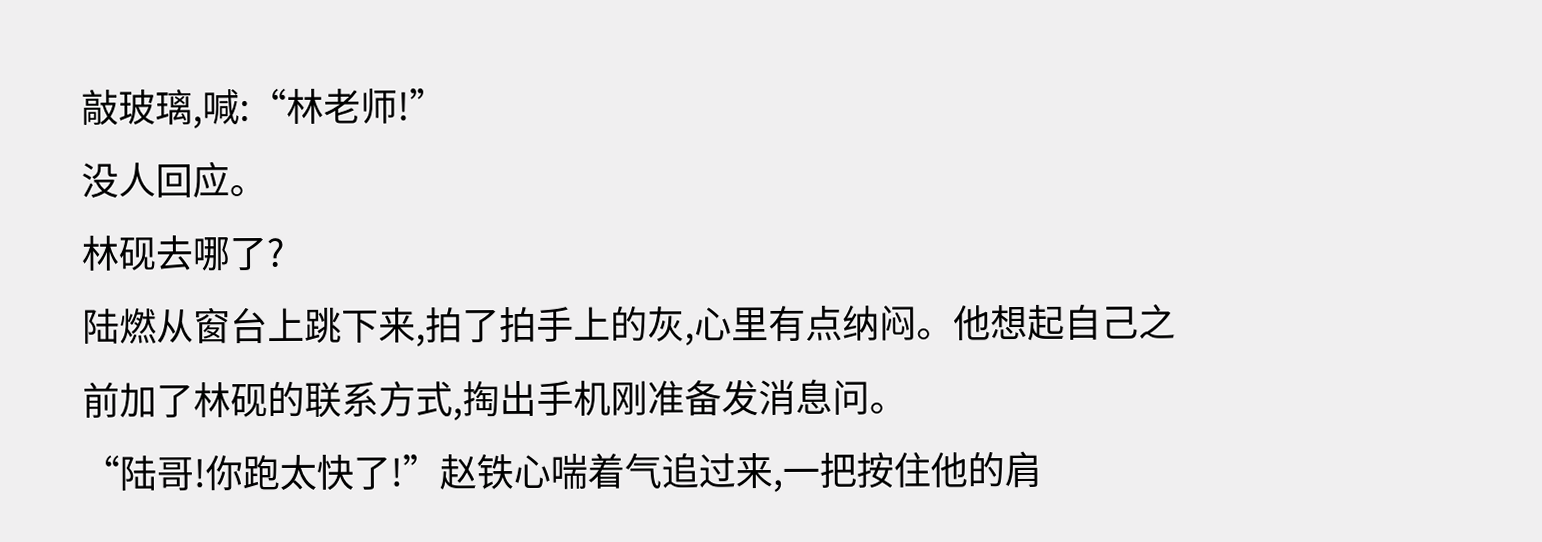敲玻璃,喊:“林老师!”
没人回应。
林砚去哪了?
陆燃从窗台上跳下来,拍了拍手上的灰,心里有点纳闷。他想起自己之前加了林砚的联系方式,掏出手机刚准备发消息问。
“陆哥!你跑太快了!”赵铁心喘着气追过来,一把按住他的肩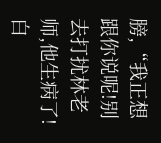膀,“我正想跟你说呢!别去打扰林老师,他生病了!白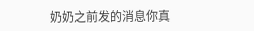奶奶之前发的消息你真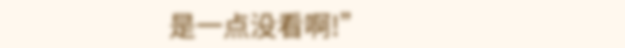是一点没看啊!”